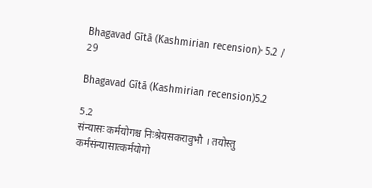Bhagavad Gītā (Kashmirian recension)· 5.2 / 29

Bhagavad Gītā (Kashmirian recension)5.2

5.2
संन्यासः कर्मयोगश्च निःश्रेयसकरावुभौ । तयोस्तु कर्मसंन्यासात्कर्मयोगो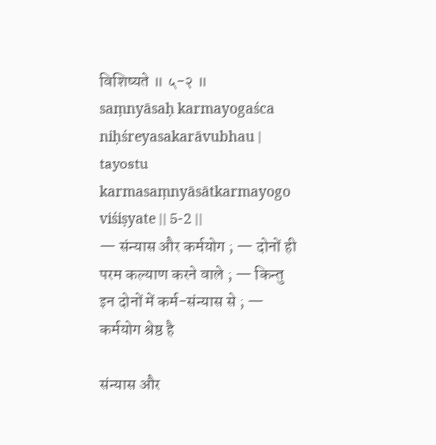विशिष्यते ॥ ५-२ ॥
saṃnyāsaḥ karmayogaśca niḥśreyasakarāvubhau | tayostu karmasaṃnyāsātkarmayogo viśiṣyate || 5-2 ||
— संन्यास और कर्मयोग ; — दोनों ही परम कल्याण करने वाले ; — किन्तु इन दोनों में कर्म-संन्यास से ; — कर्मयोग श्रेष्ठ है

संन्यास और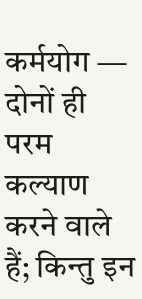कर्मयोग — दोनों ही परम कल्याण करने वाले हैं; किन्तु इन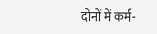दोनों में कर्म-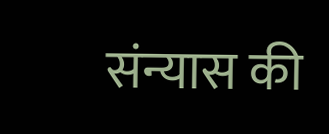संन्यास की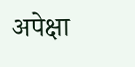अपेक्षा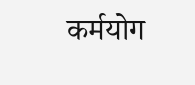कर्मयोग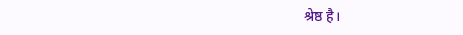श्रेष्ठ है।